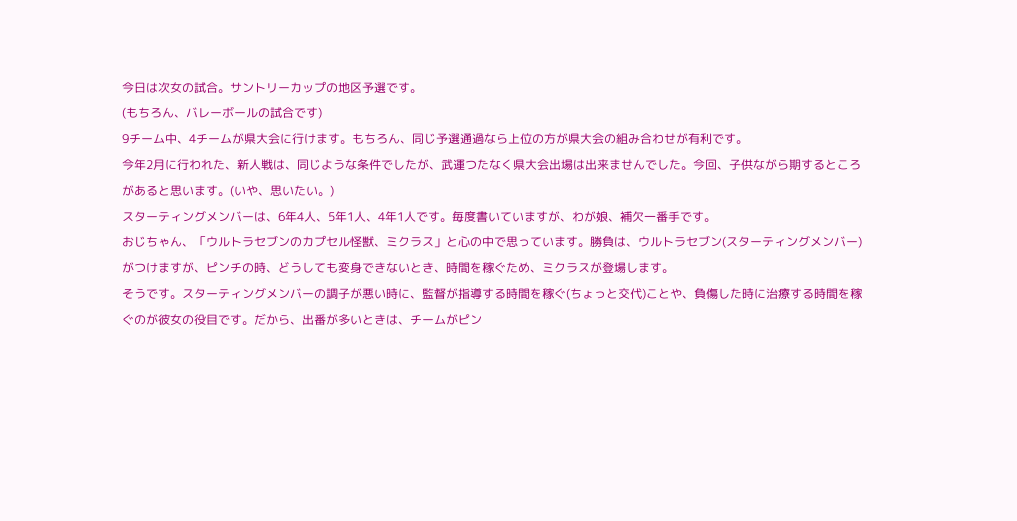今日は次女の試合。サントリーカップの地区予選です。
(もちろん、バレーボールの試合です)
9チーム中、4チームが県大会に行けます。もちろん、同じ予選通過なら上位の方が県大会の組み合わせが有利です。
今年2月に行われた、新人戦は、同じような条件でしたが、武運つたなく県大会出場は出来ませんでした。今回、子供ながら期するところがあると思います。(いや、思いたい。)
スターティングメンバーは、6年4人、5年1人、4年1人です。毎度書いていますが、わが娘、補欠一番手です。
おじちゃん、「ウルトラセブンのカプセル怪獣、ミクラス」と心の中で思っています。勝負は、ウルトラセブン(スターティングメンバー)がつけますが、ピンチの時、どうしても変身できないとき、時間を稼ぐため、ミクラスが登場します。
そうです。スターティングメンバーの調子が悪い時に、監督が指導する時間を稼ぐ(ちょっと交代)ことや、負傷した時に治療する時間を稼ぐのが彼女の役目です。だから、出番が多いときは、チームがピン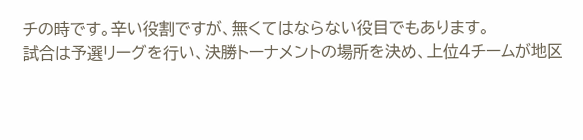チの時です。辛い役割ですが、無くてはならない役目でもあります。
試合は予選リーグを行い、決勝トーナメントの場所を決め、上位4チームが地区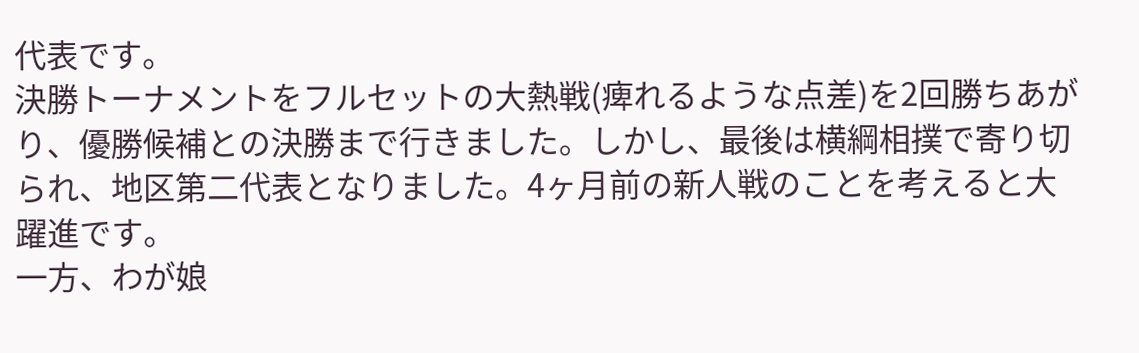代表です。
決勝トーナメントをフルセットの大熱戦(痺れるような点差)を2回勝ちあがり、優勝候補との決勝まで行きました。しかし、最後は横綱相撲で寄り切られ、地区第二代表となりました。4ヶ月前の新人戦のことを考えると大躍進です。
一方、わが娘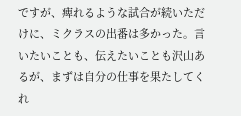ですが、痺れるような試合が続いただけに、ミクラスの出番は多かった。言いたいことも、伝えたいことも沢山あるが、まずは自分の仕事を果たしてくれ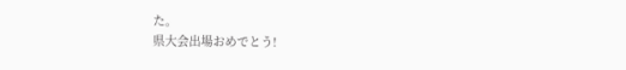た。
県大会出場おめでとう!